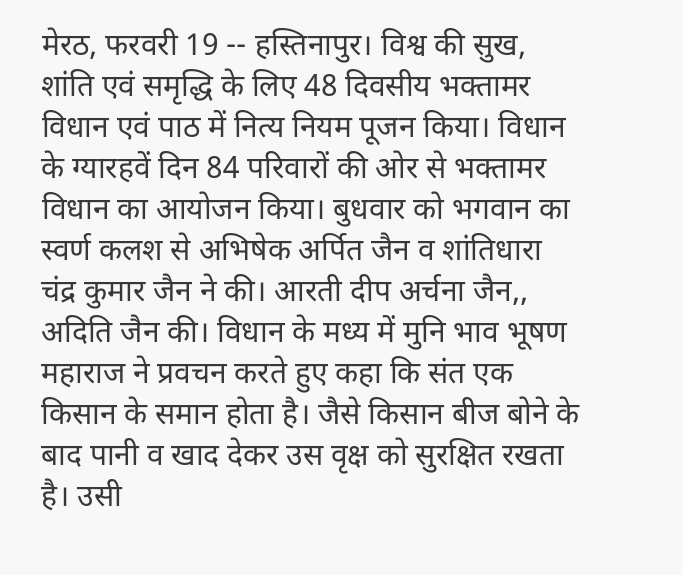मेरठ, फरवरी 19 -- हस्तिनापुर। विश्व की सुख, शांति एवं समृद्धि के लिए 48 दिवसीय भक्तामर विधान एवं पाठ में नित्य नियम पूजन किया। विधान के ग्यारहवें दिन 84 परिवारों की ओर से भक्तामर विधान का आयोजन किया। बुधवार को भगवान का स्वर्ण कलश से अभिषेक अर्पित जैन व शांतिधारा चंद्र कुमार जैन ने की। आरती दीप अर्चना जैन,, अदिति जैन की। विधान के मध्य में मुनि भाव भूषण महाराज ने प्रवचन करते हुए कहा कि संत एक किसान के समान होता है। जैसे किसान बीज बोने के बाद पानी व खाद देकर उस वृक्ष को सुरक्षित रखता है। उसी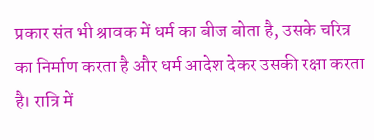प्रकार संत भी श्रावक में धर्म का बीज बोता है, उसके चरित्र का निर्माण करता है और धर्म आदेश देकर उसकी रक्षा करता है। रात्रि में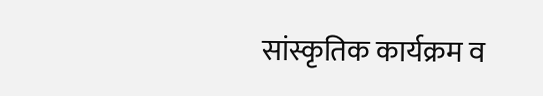सांस्कृतिक कार्यक्रम व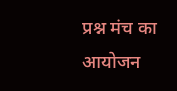प्रश्न मंच का आयोजन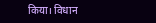किया। विधान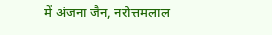में अंजना जैन, नरोत्तमलाल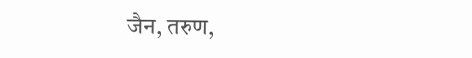जैन, तरुण,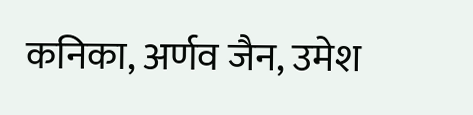कनिका, अर्णव जैन, उमेश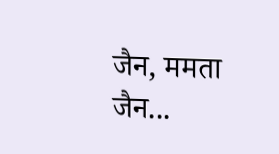जैन, ममता जैन...